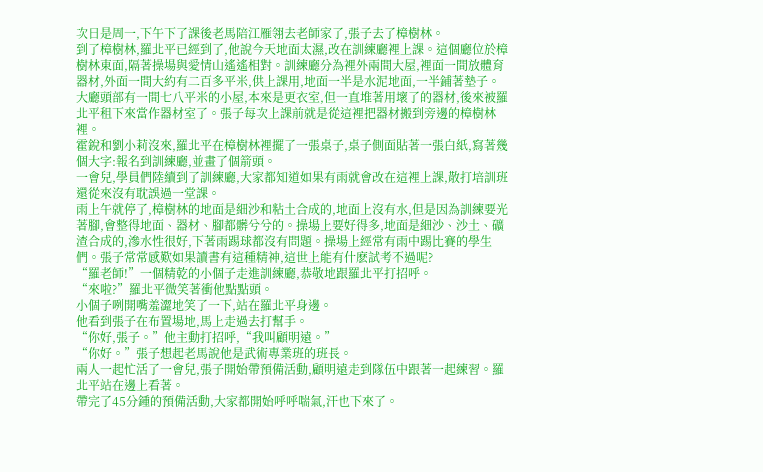次日是周一,下午下了課後老馬陪江雁翎去老師家了,張子去了樟樹林。
到了樟樹林,羅北平已經到了,他說今天地面太濕,改在訓練廳裡上課。這個廳位於樟樹林東面,隔著操場與愛情山遙遙相對。訓練廳分為裡外兩間大屋,裡面一間放體育器材,外面一間大約有二百多平米,供上課用,地面一半是水泥地面,一半鋪著墊子。大廳頭部有一間七八平米的小屋,本來是更衣室,但一直堆著用壞了的器材,後來被羅北平租下來當作器材室了。張子每次上課前就是從這裡把器材搬到旁邊的樟樹林裡。
霍銳和劉小莉沒來,羅北平在樟樹林裡擺了一張桌子,桌子側面貼著一張白紙,寫著幾個大字:報名到訓練廳,並畫了個箭頭。
一會兒,學員們陸續到了訓練廳,大家都知道如果有雨就會改在這裡上課,散打培訓班還從來沒有耽誤過一堂課。
雨上午就停了,樟樹林的地面是細沙和粘土合成的,地面上沒有水,但是因為訓練要光著腳,會整得地面、器材、腳都髒兮兮的。操場上要好得多,地面是細沙、沙土、礦渣合成的,滲水性很好,下著雨踢球都沒有問題。操場上經常有雨中踢比賽的學生們。張子常常感歎如果讀書有這種精神,這世上能有什麽試考不過呢?
“羅老師!”一個精乾的小個子走進訓練廳,恭敬地跟羅北平打招呼。
“來啦?”羅北平微笑著衝他點點頭。
小個子咧開嘴羞澀地笑了一下,站在羅北平身邊。
他看到張子在布置場地,馬上走過去打幫手。
“你好,張子。”他主動打招呼,“我叫顧明遠。”
“你好。”張子想起老馬說他是武術專業班的班長。
兩人一起忙活了一會兒,張子開始帶預備活動,顧明遠走到隊伍中跟著一起練習。羅北平站在邊上看著。
帶完了45分鍾的預備活動,大家都開始呼呼喘氣,汗也下來了。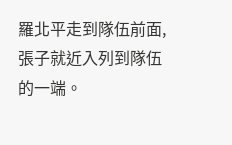羅北平走到隊伍前面,張子就近入列到隊伍的一端。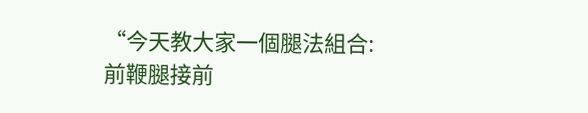“今天教大家一個腿法組合:前鞭腿接前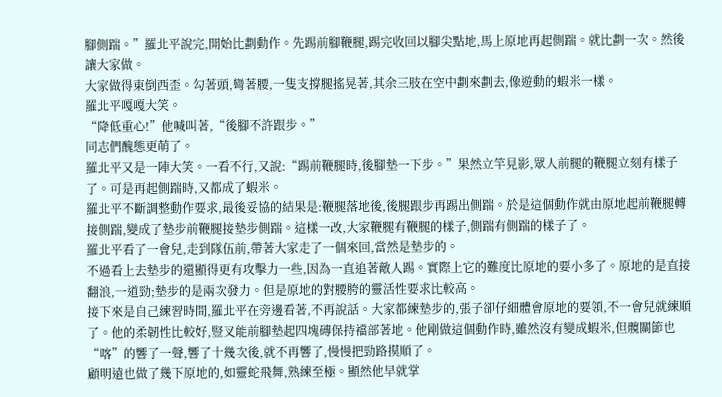腳側踹。”羅北平說完,開始比劃動作。先踢前腳鞭腿,踢完收回以腳尖點地,馬上原地再起側踹。就比劃一次。然後讓大家做。
大家做得東倒西歪。勾著頭,彎著腰,一隻支撐腿搖晃著,其余三肢在空中劃來劃去,像遊動的蝦米一樣。
羅北平嘎嘎大笑。
“降低重心!”他喊叫著,“後腳不許跟步。”
同志們醜態更萌了。
羅北平又是一陣大笑。一看不行,又說:“踢前鞭腿時,後腳墊一下步。”果然立竿見影,眾人前腿的鞭腿立刻有樣子了。可是再起側踹時,又都成了蝦米。
羅北平不斷調整動作要求,最後妥協的結果是:鞭腿落地後,後腿跟步再踢出側踹。於是這個動作就由原地起前鞭腿轉接側踹,變成了墊步前鞭腿接墊步側踹。這樣一改,大家鞭腿有鞭腿的樣子,側踹有側踹的樣子了。
羅北平看了一會兒,走到隊伍前,帶著大家走了一個來回,當然是墊步的。
不過看上去墊步的還顯得更有攻擊力一些,因為一直追著敵人踢。實際上它的難度比原地的要小多了。原地的是直接翻浪,一道勁;墊步的是兩次發力。但是原地的對腰胯的靈活性要求比較高。
接下來是自己練習時間,羅北平在旁邊看著,不再說話。大家都練墊步的,張子卻仔細體會原地的要領,不一會兒就練順了。他的柔韌性比較好,豎叉能前腳墊起四塊磚保持襠部著地。他剛做這個動作時,雖然沒有變成蝦米,但髖關節也“喀”的響了一聲,響了十幾次後,就不再響了,慢慢把勁路摸順了。
顧明遠也做了幾下原地的,如靈蛇飛舞,熟練至極。顯然他早就掌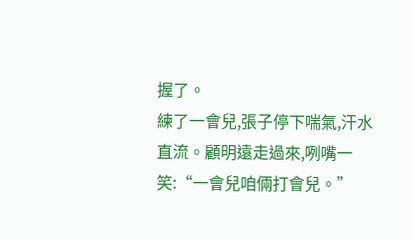握了。
練了一會兒,張子停下喘氣,汗水直流。顧明遠走過來,咧嘴一笑:“一會兒咱倆打會兒。”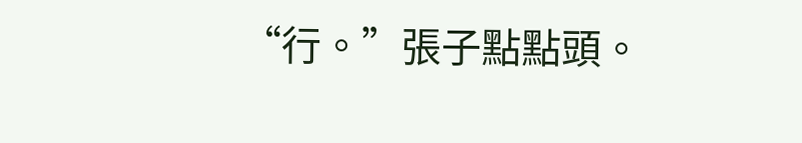“行。”張子點點頭。